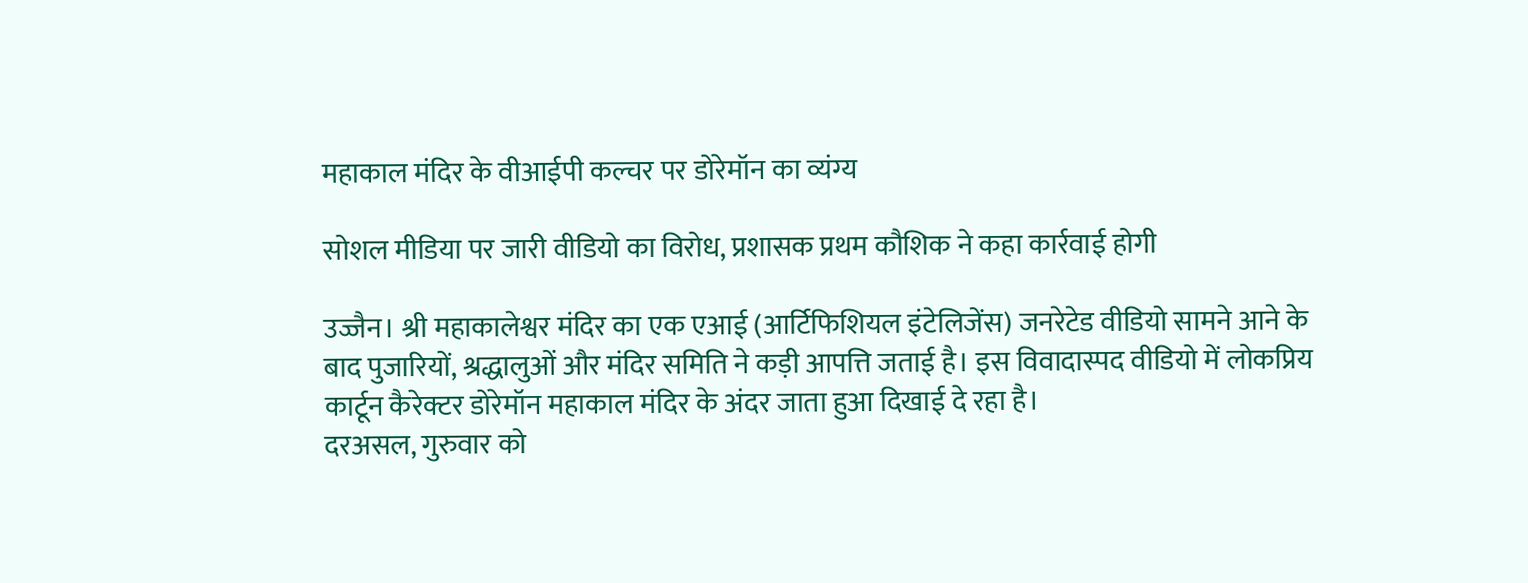महाकाल मंदिर के वीआईपी कल्चर पर डोरेमॉन का व्यंग्य

सोशल मीडिया पर जारी वीडियो का विरोध, प्रशासक प्रथम कौशिक ने कहा कार्रवाई होगी

उज्जैन। श्री महाकालेश्वर मंदिर का एक एआई (आर्टिफिशियल इंटेलिजेंस) जनरेटेड वीडियो सामने आने के बाद पुजारियों, श्रद्धालुओं और मंदिर समिति ने कड़ी आपत्ति जताई है। इस विवादास्पद वीडियो में लोकप्रिय कार्टून कैरेक्टर डोरेमॉन महाकाल मंदिर के अंदर जाता हुआ दिखाई दे रहा है।
दरअसल, गुरुवार को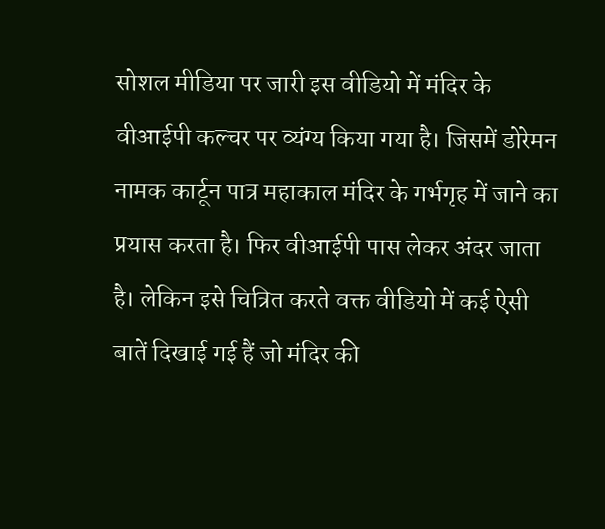सोशल मीडिया पर जारी इस वीडियो में मंदिर के वीआईपी कल्चर पर व्यंग्य किया गया है। जिसमें डोरेमन नामक कार्टून पात्र महाकाल मंदिर के गर्भगृह में जाने का प्रयास करता है। फिर वीआईपी पास लेकर अंदर जाता है। लेकिन इसे चित्रित करते वक्त वीडियो में कई ऐसी बातें दिखाई गई हैं जो मंदिर की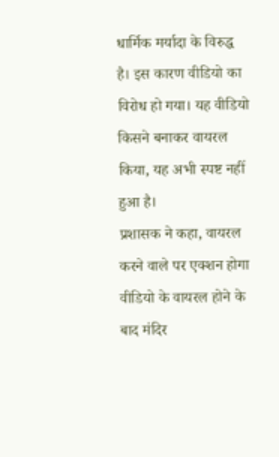धार्मिक मर्यादा के विरुद्ध है। इस कारण वीडियो का विरोध हो गया। यह वीडियो किसने बनाकर वायरल किया, यह अभी स्पष्ट नहीं हुआ है।
प्रशासक ने कहा, वायरल करने वाले पर एक्शन होगा
वीडियो के वायरल होने के बाद मंदिर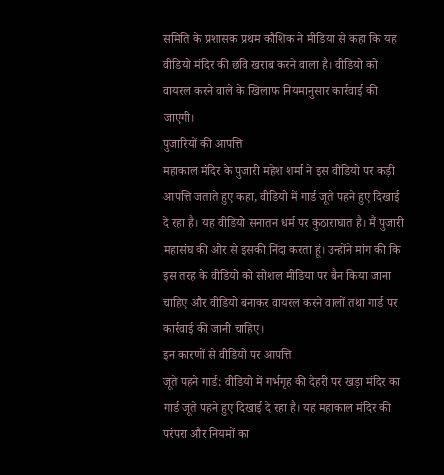समिति के प्रशासक प्रथम कौशिक ने मीडिया से कहा कि यह वीडियो मंदिर की छवि खराब करने वाला है। वीडियो को वायरल करने वाले के खिलाफ नियमानुसार कार्रवाई की जाएगी।
पुजारियों की आपत्ति
महाकाल मंदिर के पुजारी महेश शर्मा ने इस वीडियो पर कड़ी आपत्ति जताते हुए कहा, वीडियो में गार्ड जूते पहने हुए दिखाई दे रहा है। यह वीडियो सनातन धर्म पर कुठाराघात है। मैं पुजारी महासंघ की ओर से इसकी निंदा करता हूं। उन्होंने मांग की कि इस तरह के वीडियो को सोशल मीडिया पर बैन किया जाना चाहिए और वीडियो बनाकर वायरल करने वालों तथा गार्ड पर कार्रवाई की जानी चाहिए।
इन कारणों से वीडियो पर आपत्ति
जूते पहने गार्ड: वीडियो में गर्भगृह की देहरी पर खड़ा मंदिर का गार्ड जूते पहने हुए दिखाई दे रहा है। यह महाकाल मंदिर की परंपरा और नियमों का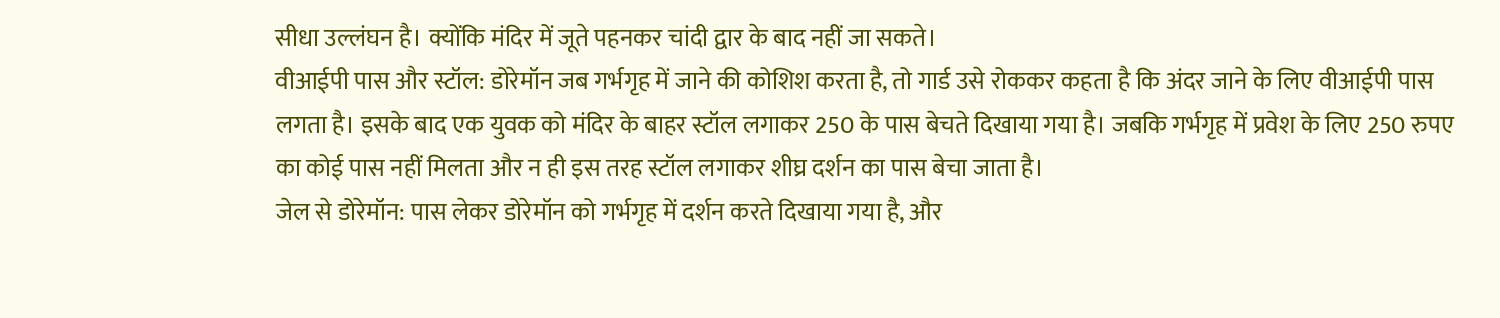सीधा उल्लंघन है। क्योंकि मंदिर में जूते पहनकर चांदी द्वार के बाद नहीं जा सकते।
वीआईपी पास और स्टॉल: डोरेमॉन जब गर्भगृह में जाने की कोशिश करता है, तो गार्ड उसे रोककर कहता है कि अंदर जाने के लिए वीआईपी पास लगता है। इसके बाद एक युवक को मंदिर के बाहर स्टॉल लगाकर 250 के पास बेचते दिखाया गया है। जबकि गर्भगृह में प्रवेश के लिए 250 रुपए का कोई पास नहीं मिलता और न ही इस तरह स्टॉल लगाकर शीघ्र दर्शन का पास बेचा जाता है।
जेल से डोरेमॉन: पास लेकर डोरेमॉन को गर्भगृह में दर्शन करते दिखाया गया है, और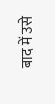बाद में उसे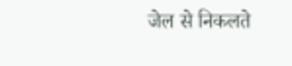जेल से निकलते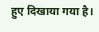हुए दिखाया गया है।